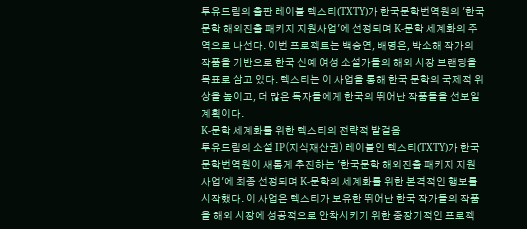투유드림의 출판 레이블 텍스티(TXTY)가 한국문학번역원의 '한국문학 해외진출 패키지 지원사업'에 선정되며 K-문학 세계화의 주역으로 나선다. 이번 프로젝트는 백승연, 배명은, 박소해 작가의 작품을 기반으로 한국 신예 여성 소설가들의 해외 시장 브랜딩을 목표로 삼고 있다. 텍스티는 이 사업을 통해 한국 문학의 국제적 위상을 높이고, 더 많은 독자들에게 한국의 뛰어난 작품들을 선보일 계획이다.
K-문학 세계화를 위한 텍스티의 전략적 발걸음
투유드림의 소설 IP(지식재산권) 레이블인 텍스티(TXTY)가 한국문학번역원이 새롭게 추진하는 '한국문학 해외진출 패키지 지원사업'에 최종 선정되며 K-문학의 세계화를 위한 본격적인 행보를 시작했다. 이 사업은 텍스티가 보유한 뛰어난 한국 작가들의 작품을 해외 시장에 성공적으로 안착시키기 위한 중장기적인 프로젝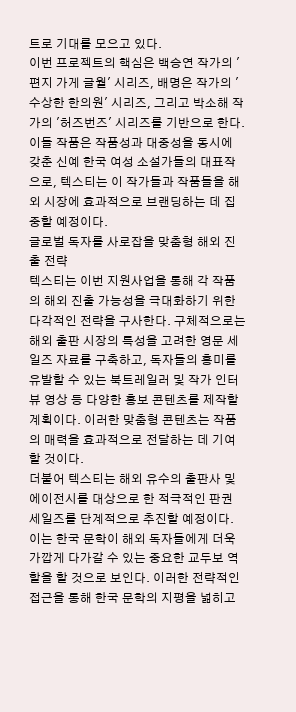트로 기대를 모으고 있다.
이번 프로젝트의 핵심은 백승연 작가의 '편지 가게 글월' 시리즈, 배명은 작가의 '수상한 한의원' 시리즈, 그리고 박소해 작가의 '허즈번즈' 시리즈를 기반으로 한다. 이들 작품은 작품성과 대중성을 동시에 갖춘 신예 한국 여성 소설가들의 대표작으로, 텍스티는 이 작가들과 작품들을 해외 시장에 효과적으로 브랜딩하는 데 집중할 예정이다.
글로벌 독자를 사로잡을 맞춤형 해외 진출 전략
텍스티는 이번 지원사업을 통해 각 작품의 해외 진출 가능성을 극대화하기 위한 다각적인 전략을 구사한다. 구체적으로는 해외 출판 시장의 특성을 고려한 영문 세일즈 자료를 구축하고, 독자들의 흥미를 유발할 수 있는 북트레일러 및 작가 인터뷰 영상 등 다양한 홍보 콘텐츠를 제작할 계획이다. 이러한 맞춤형 콘텐츠는 작품의 매력을 효과적으로 전달하는 데 기여할 것이다.
더불어 텍스티는 해외 유수의 출판사 및 에이전시를 대상으로 한 적극적인 판권 세일즈를 단계적으로 추진할 예정이다. 이는 한국 문학이 해외 독자들에게 더욱 가깝게 다가갈 수 있는 중요한 교두보 역할을 할 것으로 보인다. 이러한 전략적인 접근을 통해 한국 문학의 지평을 넓히고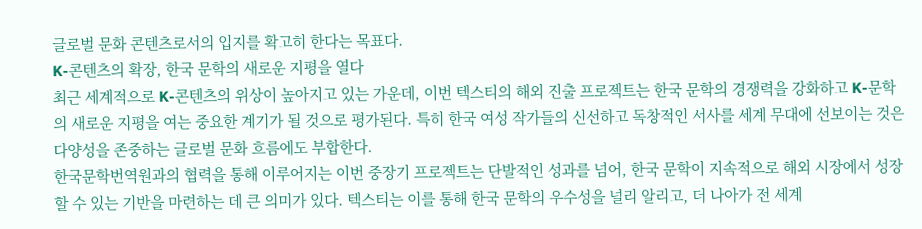글로벌 문화 콘텐츠로서의 입지를 확고히 한다는 목표다.
K-콘텐츠의 확장, 한국 문학의 새로운 지평을 열다
최근 세계적으로 K-콘텐츠의 위상이 높아지고 있는 가운데, 이번 텍스티의 해외 진출 프로젝트는 한국 문학의 경쟁력을 강화하고 K-문학의 새로운 지평을 여는 중요한 계기가 될 것으로 평가된다. 특히 한국 여성 작가들의 신선하고 독창적인 서사를 세계 무대에 선보이는 것은 다양성을 존중하는 글로벌 문화 흐름에도 부합한다.
한국문학번역원과의 협력을 통해 이루어지는 이번 중장기 프로젝트는 단발적인 성과를 넘어, 한국 문학이 지속적으로 해외 시장에서 성장할 수 있는 기반을 마련하는 데 큰 의미가 있다. 텍스티는 이를 통해 한국 문학의 우수성을 널리 알리고, 더 나아가 전 세계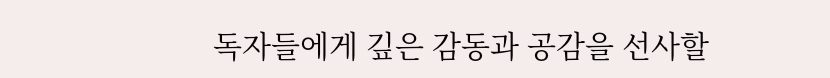독자들에게 깊은 감동과 공감을 선사할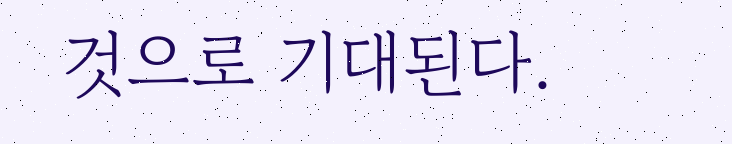것으로 기대된다.